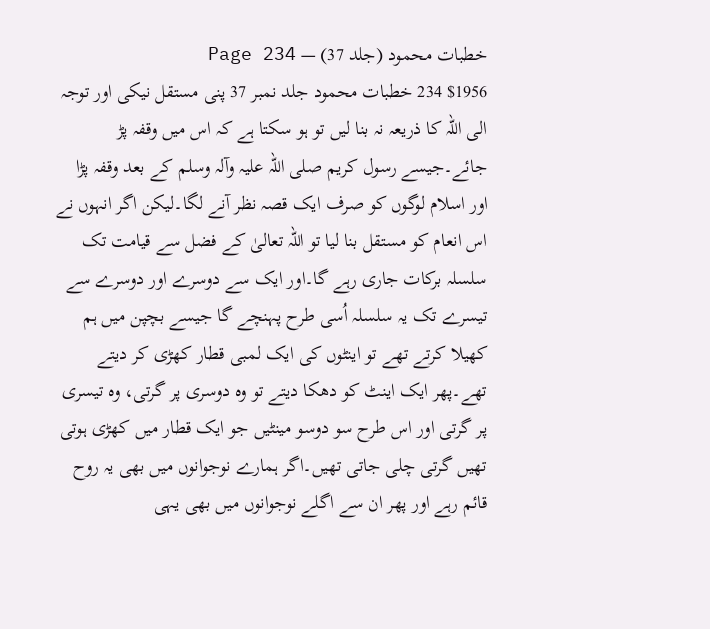خطبات محمود (جلد 37) — Page 234
$1956 234 خطبات محمود جلد نمبر 37 پنی مستقل نیکی اور توجہ الی اللہ کا ذریعہ نہ بنا لیں تو ہو سکتا ہے کہ اس میں وقفہ پڑ جائے۔جیسے رسول کریم صلی اللہ علیہ وآلہ وسلم کے بعد وقفہ پڑا اور اسلام لوگوں کو صرف ایک قصہ نظر آنے لگا۔لیکن اگر انہوں نے اس انعام کو مستقل بنا لیا تو اللہ تعالیٰ کے فضل سے قیامت تک سلسلہ برکات جاری رہے گا۔اور ایک سے دوسرے اور دوسرے سے تیسرے تک یہ سلسلہ اُسی طرح پہنچے گا جیسے بچپن میں ہم کھیلا کرتے تھے تو اینٹوں کی ایک لمبی قطار کھڑی کر دیتے تھے۔پھر ایک اینٹ کو دھکا دیتے تو وہ دوسری پر گرتی، وہ تیسری پر گرتی اور اس طرح سو دوسو مینٹیں جو ایک قطار میں کھڑی ہوتی تھیں گرتی چلی جاتی تھیں۔اگر ہمارے نوجوانوں میں بھی یہ روح قائم رہے اور پھر ان سے اگلے نوجوانوں میں بھی یہی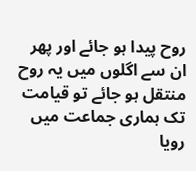روح پیدا ہو جائے اور پھر ان سے اگلوں میں یہ روح منتقل ہو جائے تو قیامت تک ہماری جماعت میں رویا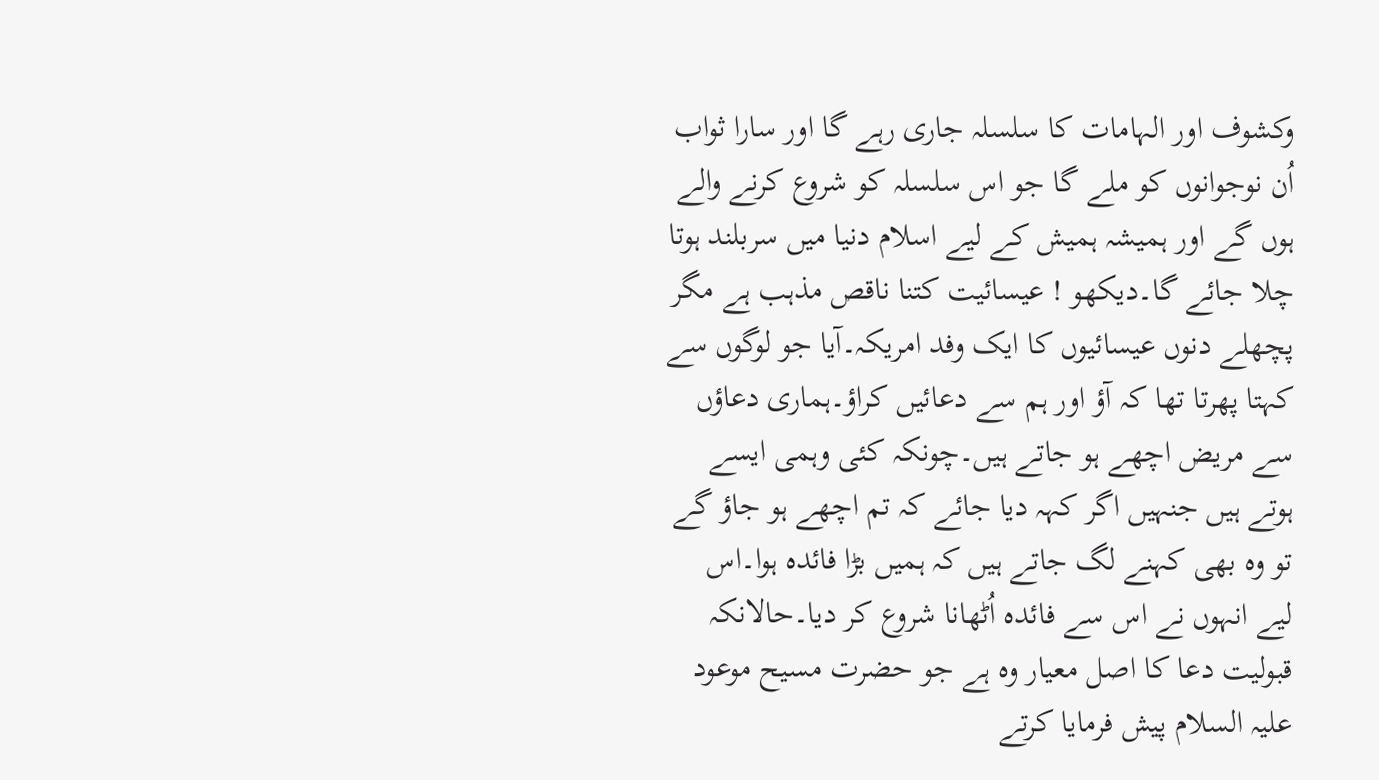وکشوف اور الہامات کا سلسلہ جاری رہے گا اور سارا ثواب اُن نوجوانوں کو ملے گا جو اس سلسلہ کو شروع کرنے والے ہوں گے اور ہمیشہ ہمیش کے لیے اسلام دنیا میں سربلند ہوتا چلا جائے گا۔دیکھو ! عیسائیت کتنا ناقص مذہب ہے مگر پچھلے دنوں عیسائیوں کا ایک وفد امریکہ۔آیا جو لوگوں سے کہتا پھرتا تھا کہ آؤ اور ہم سے دعائیں کراؤ۔ہماری دعاؤں سے مریض اچھے ہو جاتے ہیں۔چونکہ کئی وہمی ایسے ہوتے ہیں جنہیں اگر کہہ دیا جائے کہ تم اچھے ہو جاؤ گے تو وہ بھی کہنے لگ جاتے ہیں کہ ہمیں بڑا فائدہ ہوا۔اس لیے انہوں نے اس سے فائدہ اُٹھانا شروع کر دیا۔حالانکہ قبولیت دعا کا اصل معیار وہ ہے جو حضرت مسیح موعود علیہ السلام پیش فرمایا کرتے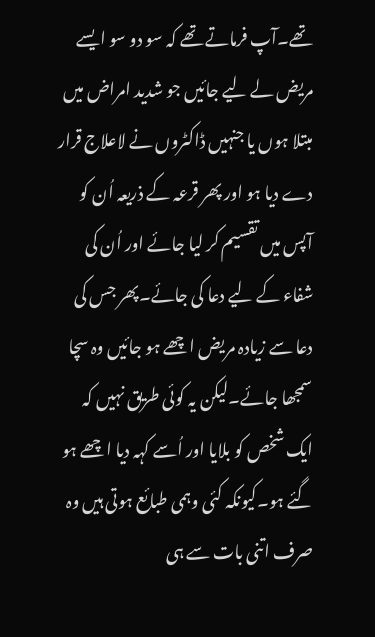تھے۔آپ فرماتے تھے کہ سو دو سو ایسے مریض لے لیے جائیں جو شدید امراض میں مبتلا ہوں یا جنہیں ڈاکٹروں نے لاعلاج قرار دے دیا ہو اور پھر قرعہ کے ذریعہ اُن کو آپس میں تقسیم کر لیا جائے اور اُن کی شفاء کے لیے دعا کی جائے۔پھر جس کی دعا سے زیادہ مریض اچھے ہو جائیں وہ سچا سمجھا جائے۔لیکن یہ کوئی طریق نہیں کہ ایک شخص کو بلایا اور اُسے کہہ دیا اچھے ہو گئے ہو۔کیونکہ کئی وہمی طبائع ہوتی ہیں وہ صرف اتنی بات سے ہی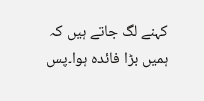کہنے لگ جاتے ہیں کہ ہمیں بڑا فائدہ ہوا۔پس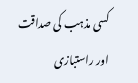کسی مذہب کی صداقت اور راستبازی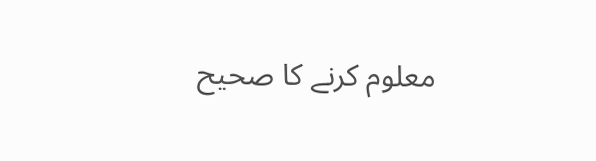معلوم کرنے کا صحیح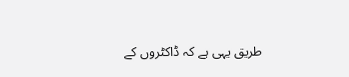طریق یہی ہے کہ ڈاکٹروں کے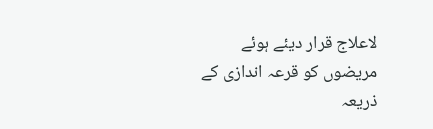لاعلاج قرار دیئے ہوئے مریضوں کو قرعہ اندازی کے ذریعہ